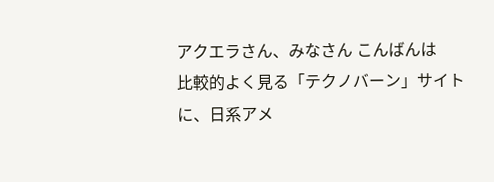アクエラさん、みなさん こんばんは
比較的よく見る「テクノバーン」サイトに、日系アメ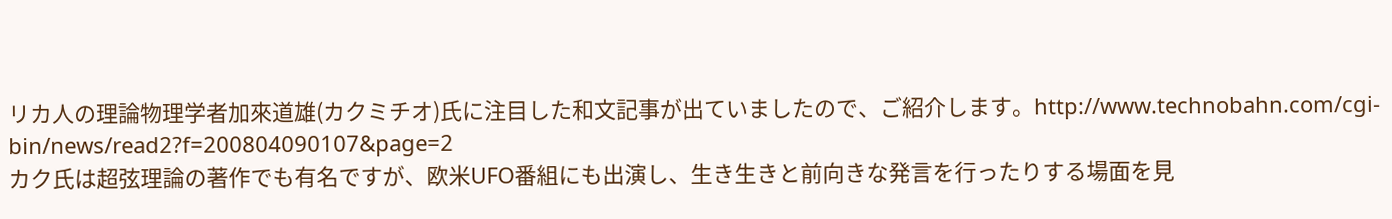リカ人の理論物理学者加來道雄(カクミチオ)氏に注目した和文記事が出ていましたので、ご紹介します。http://www.technobahn.com/cgi-bin/news/read2?f=200804090107&page=2
カク氏は超弦理論の著作でも有名ですが、欧米UFO番組にも出演し、生き生きと前向きな発言を行ったりする場面を見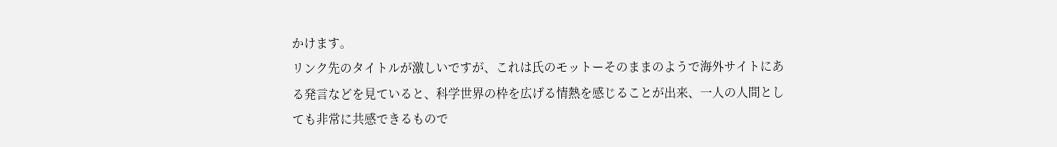かけます。
リンク先のタイトルが激しいですが、これは氏のモットーそのままのようで海外サイトにある発言などを見ていると、科学世界の枠を広げる情熱を感じることが出来、一人の人間としても非常に共感できるもので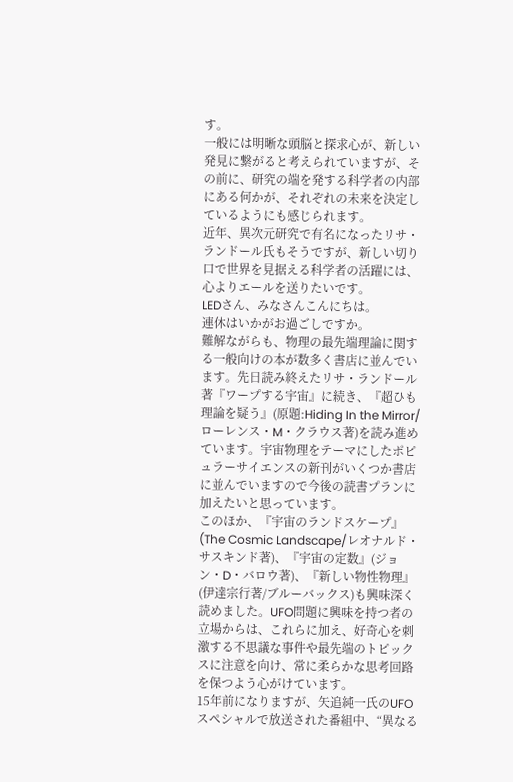す。
一般には明晰な頭脳と探求心が、新しい発見に繋がると考えられていますが、その前に、研究の端を発する科学者の内部にある何かが、それぞれの未来を決定しているようにも感じられます。
近年、異次元研究で有名になったリサ・ランドール氏もそうですが、新しい切り口で世界を見据える科学者の活躍には、心よりエールを送りたいです。
LEDさん、みなさんこんにちは。
連休はいかがお過ごしですか。
難解ながらも、物理の最先端理論に関する一般向けの本が数多く書店に並んでいます。先日読み終えたリサ・ランドール著『ワープする宇宙』に続き、『超ひも理論を疑う』(原題:Hiding In the Mirror/ローレンス・M・クラウス著)を読み進めています。宇宙物理をテーマにしたポピュラーサイエンスの新刊がいくつか書店に並んでいますので今後の読書プランに加えたいと思っています。
このほか、『宇宙のランドスケープ』(The Cosmic Landscape/レオナルド・サスキンド著)、『宇宙の定数』(ジョン・D・バロウ著)、『新しい物性物理』(伊達宗行著/ブルーバックス)も興味深く読めました。UFO問題に興味を持つ者の立場からは、これらに加え、好奇心を刺激する不思議な事件や最先端のトピックスに注意を向け、常に柔らかな思考回路を保つよう心がけています。
15年前になりますが、矢追純一氏のUFOスペシャルで放送された番組中、“異なる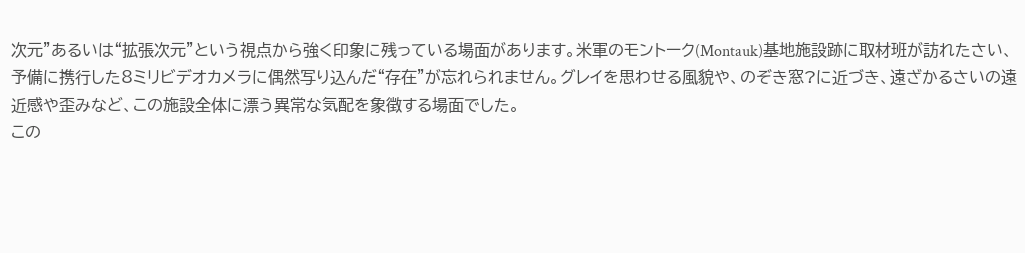次元”あるいは“拡張次元”という視点から強く印象に残っている場面があります。米軍のモントーク(Montauk)基地施設跡に取材班が訪れたさい、予備に携行した8ミリビデオカメラに偶然写り込んだ“存在”が忘れられません。グレイを思わせる風貌や、のぞき窓?に近づき、遠ざかるさいの遠近感や歪みなど、この施設全体に漂う異常な気配を象徴する場面でした。
この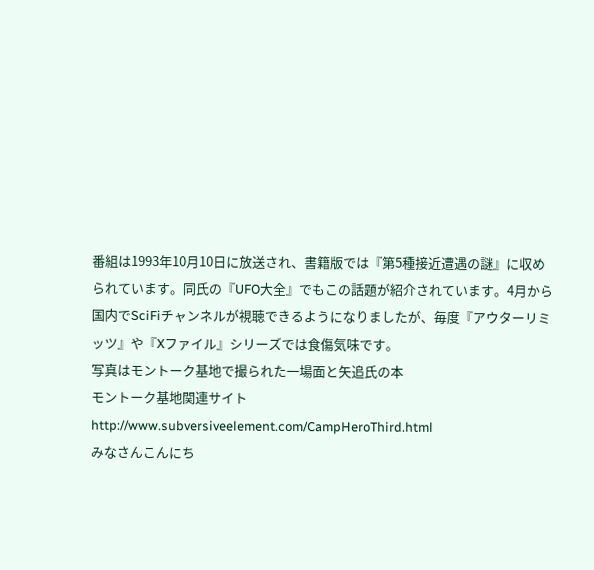番組は1993年10月10日に放送され、書籍版では『第5種接近遭遇の謎』に収められています。同氏の『UFO大全』でもこの話題が紹介されています。4月から国内でSciFiチャンネルが視聴できるようになりましたが、毎度『アウターリミッツ』や『Xファイル』シリーズでは食傷気味です。
写真はモントーク基地で撮られた一場面と矢追氏の本
モントーク基地関連サイトhttp://www.subversiveelement.com/CampHeroThird.html
みなさんこんにち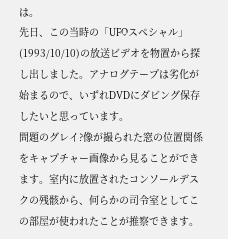は。
先日、この当時の「UFOスペシャル」(1993/10/10)の放送ビデオを物置から探し出しました。アナログテープは劣化が始まるので、いずれDVDにダビング保存したいと思っています。
問題のグレイ?像が撮られた窓の位置関係をキャプチャー画像から見ることができます。室内に放置されたコンソールデスクの残骸から、何らかの司令室としてこの部屋が使われたことが推察できます。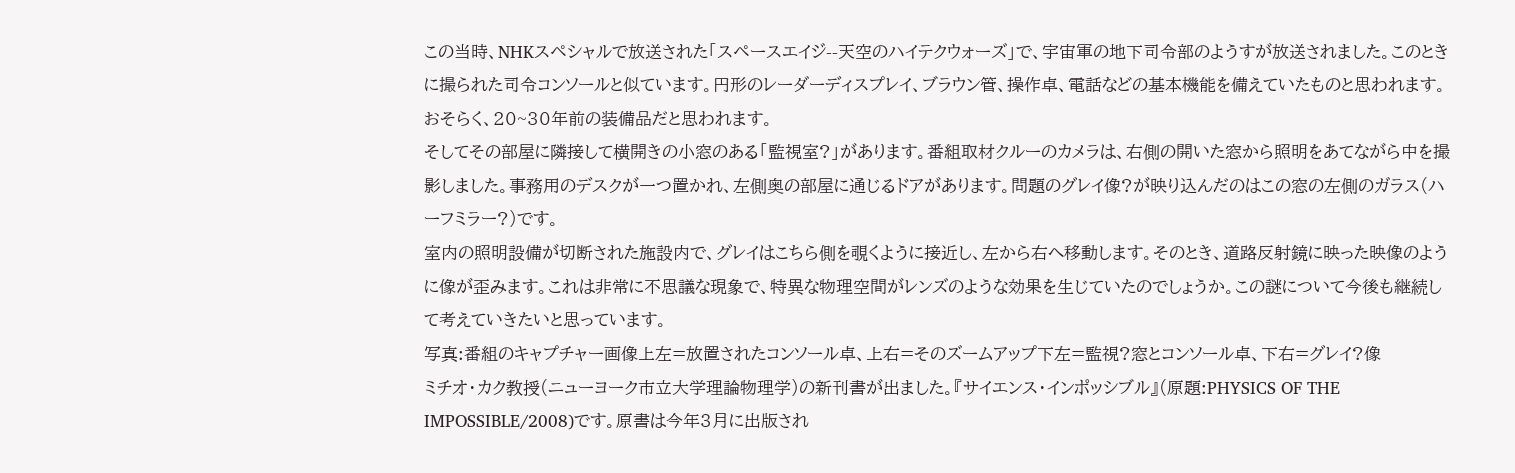この当時、NHKスペシャルで放送された「スペースエイジ--天空のハイテクウォーズ」で、宇宙軍の地下司令部のようすが放送されました。このときに撮られた司令コンソールと似ています。円形のレーダーディスプレイ、ブラウン管、操作卓、電話などの基本機能を備えていたものと思われます。おそらく、20~30年前の装備品だと思われます。
そしてその部屋に隣接して横開きの小窓のある「監視室?」があります。番組取材クルーのカメラは、右側の開いた窓から照明をあてながら中を撮影しました。事務用のデスクが一つ置かれ、左側奥の部屋に通じるドアがあります。問題のグレイ像?が映り込んだのはこの窓の左側のガラス(ハーフミラー?)です。
室内の照明設備が切断された施設内で、グレイはこちら側を覗くように接近し、左から右へ移動します。そのとき、道路反射鏡に映った映像のように像が歪みます。これは非常に不思議な現象で、特異な物理空間がレンズのような効果を生じていたのでしょうか。この謎について今後も継続して考えていきたいと思っています。
写真:番組のキャプチャー画像上左=放置されたコンソール卓、上右=そのズームアップ下左=監視?窓とコンソール卓、下右=グレイ?像
ミチオ・カク教授(ニューヨーク市立大学理論物理学)の新刊書が出ました。『サイエンス・インポッシブル』(原題:PHYSICS OF THE IMPOSSIBLE/2008)です。原書は今年3月に出版され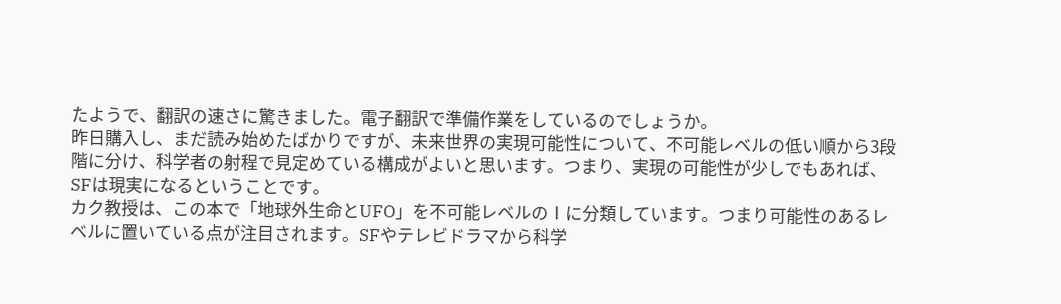たようで、翻訳の速さに驚きました。電子翻訳で準備作業をしているのでしょうか。
昨日購入し、まだ読み始めたばかりですが、未来世界の実現可能性について、不可能レベルの低い順から3段階に分け、科学者の射程で見定めている構成がよいと思います。つまり、実現の可能性が少しでもあれば、SFは現実になるということです。
カク教授は、この本で「地球外生命とUFO」を不可能レベルのⅠに分類しています。つまり可能性のあるレベルに置いている点が注目されます。SFやテレビドラマから科学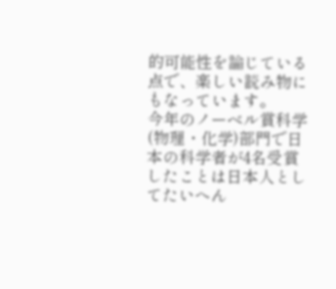的可能性を論じている点で、楽しい読み物にもなっています。
今年のノーベル賞科学(物理・化学)部門で日本の科学者が4名受賞したことは日本人としてたいへん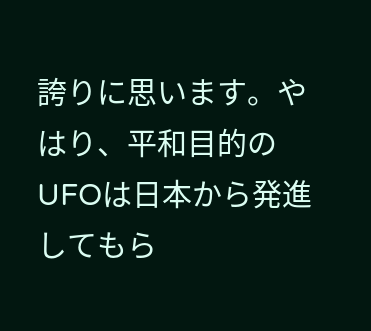誇りに思います。やはり、平和目的のUFOは日本から発進してもら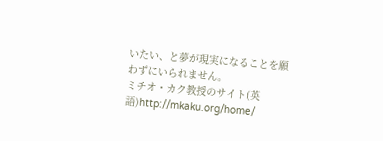いたい、と夢が現実になることを願わずにいられません。
ミチオ・カク教授のサイト(英語)http://mkaku.org/home/